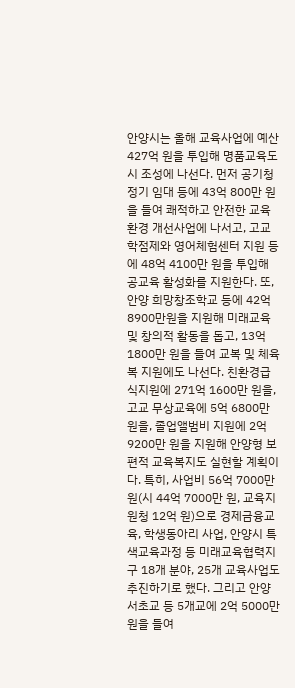안양시는 올해 교육사업에 예산 427억 원을 투입해 명품교육도시 조성에 나선다. 먼저 공기청정기 임대 등에 43억 800만 원을 들여 쾌적하고 안전한 교육환경 개선사업에 나서고, 고교학점제와 영어체험센터 지원 등에 48억 4100만 원을 투입해 공교육 활성화를 지원한다. 또, 안양 희망창조학교 등에 42억8900만원을 지원해 미래교육 및 창의적 활동을 돕고, 13억 1800만 원을 들여 교복 및 체육복 지원에도 나선다. 친환경급식지원에 271억 1600만 원을, 고교 무상교육에 5억 6800만 원을, 졸업앨범비 지원에 2억 9200만 원을 지원해 안양형 보편적 교육복지도 실현할 계획이다. 특히, 사업비 56억 7000만 원(시 44억 7000만 원, 교육지원청 12억 원)으로 경제금융교육, 학생동아리 사업, 안양시 특색교육과정 등 미래교육협력지구 18개 분야, 25개 교육사업도 추진하기로 했다. 그리고 안양서초교 등 5개교에 2억 5000만 원을 들여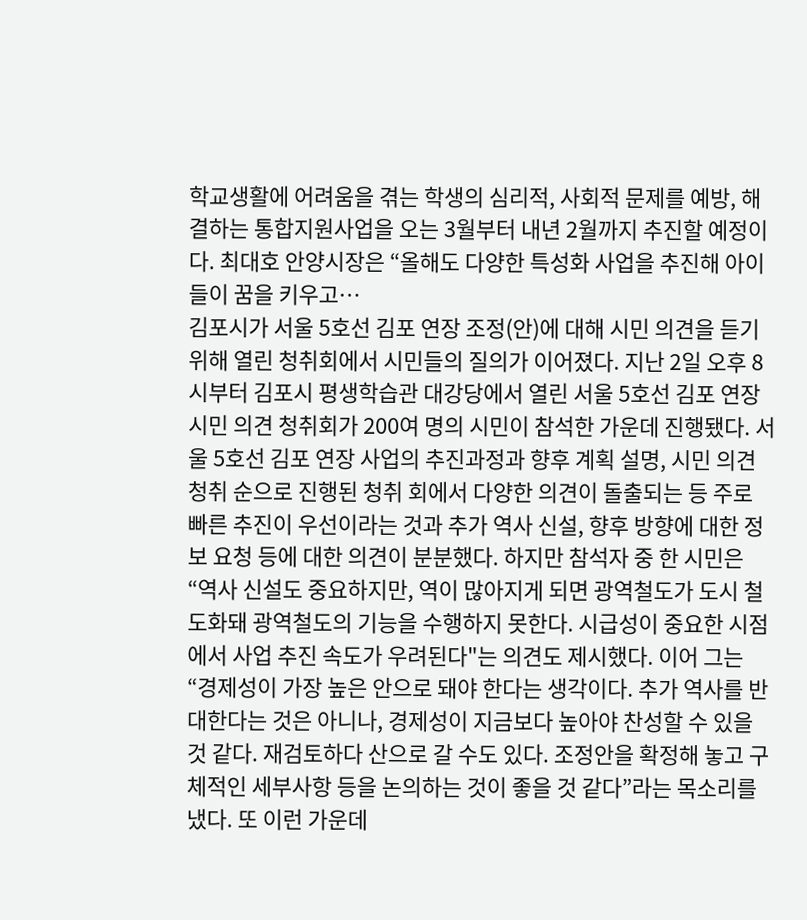학교생활에 어려움을 겪는 학생의 심리적, 사회적 문제를 예방, 해결하는 통합지원사업을 오는 3월부터 내년 2월까지 추진할 예정이다. 최대호 안양시장은 “올해도 다양한 특성화 사업을 추진해 아이들이 꿈을 키우고…
김포시가 서울 5호선 김포 연장 조정(안)에 대해 시민 의견을 듣기 위해 열린 청취회에서 시민들의 질의가 이어졌다. 지난 2일 오후 8시부터 김포시 평생학습관 대강당에서 열린 서울 5호선 김포 연장 시민 의견 청취회가 200여 명의 시민이 참석한 가운데 진행됐다. 서울 5호선 김포 연장 사업의 추진과정과 향후 계획 설명, 시민 의견 청취 순으로 진행된 청취 회에서 다양한 의견이 돌출되는 등 주로 빠른 추진이 우선이라는 것과 추가 역사 신설, 향후 방향에 대한 정보 요청 등에 대한 의견이 분분했다. 하지만 참석자 중 한 시민은 “역사 신설도 중요하지만, 역이 많아지게 되면 광역철도가 도시 철도화돼 광역철도의 기능을 수행하지 못한다. 시급성이 중요한 시점에서 사업 추진 속도가 우려된다"는 의견도 제시했다. 이어 그는 “경제성이 가장 높은 안으로 돼야 한다는 생각이다. 추가 역사를 반대한다는 것은 아니나, 경제성이 지금보다 높아야 찬성할 수 있을 것 같다. 재검토하다 산으로 갈 수도 있다. 조정안을 확정해 놓고 구체적인 세부사항 등을 논의하는 것이 좋을 것 같다”라는 목소리를 냈다. 또 이런 가운데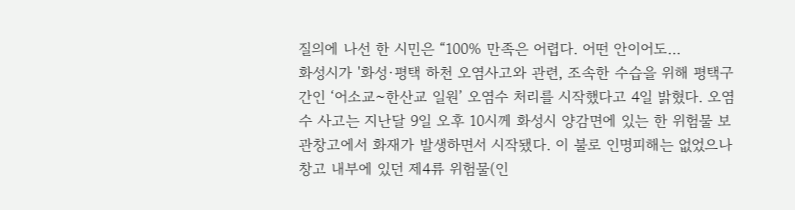질의에 나선 한 시민은 “100% 만족은 어렵다. 어떤 안이어도…
화성시가 '화성·평택 하천 오염사고와 관련, 조속한 수습을 위해 평택구간인 ‘어소교~한산교 일원’ 오염수 처리를 시작했다고 4일 밝혔다. 오염수 사고는 지난달 9일 오후 10시께 화성시 양감면에 있는 한 위험물 보관창고에서 화재가 발생하면서 시작됐다. 이 불로 인명피해는 없었으나 창고 내부에 있던 제4류 위험물(인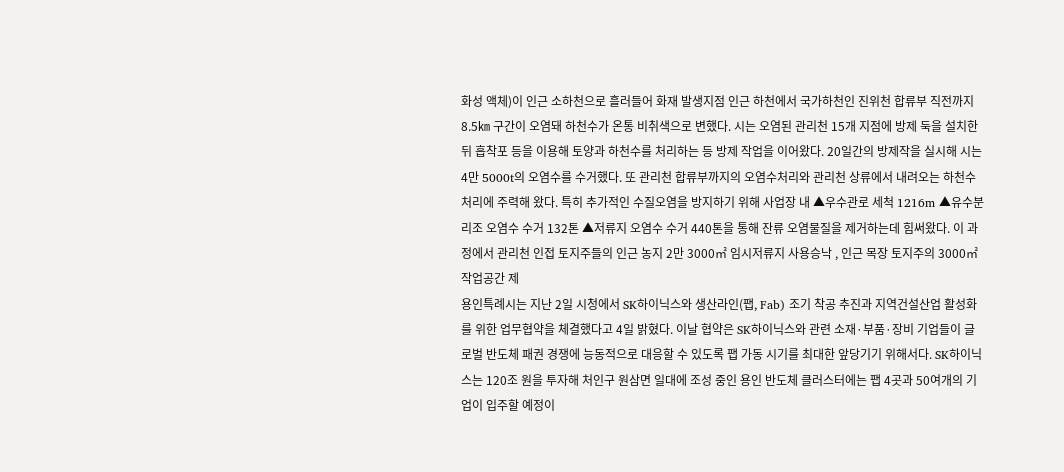화성 액체)이 인근 소하천으로 흘러들어 화재 발생지점 인근 하천에서 국가하천인 진위천 합류부 직전까지 8.5㎞ 구간이 오염돼 하천수가 온통 비취색으로 변했다. 시는 오염된 관리천 15개 지점에 방제 둑을 설치한 뒤 흡착포 등을 이용해 토양과 하천수를 처리하는 등 방제 작업을 이어왔다. 20일간의 방제작을 실시해 시는 4만 5000t의 오염수를 수거했다. 또 관리천 합류부까지의 오염수처리와 관리천 상류에서 내려오는 하천수 처리에 주력해 왔다. 특히 추가적인 수질오염을 방지하기 위해 사업장 내 ▲우수관로 세척 1216m ▲유수분리조 오염수 수거 132톤 ▲저류지 오염수 수거 440톤을 통해 잔류 오염물질을 제거하는데 힘써왔다. 이 과정에서 관리천 인접 토지주들의 인근 농지 2만 3000㎡ 임시저류지 사용승낙 , 인근 목장 토지주의 3000㎡ 작업공간 제
용인특례시는 지난 2일 시청에서 SK하이닉스와 생산라인(팹, Fab) 조기 착공 추진과 지역건설산업 활성화를 위한 업무협약을 체결했다고 4일 밝혔다. 이날 협약은 SK하이닉스와 관련 소재·부품·장비 기업들이 글로벌 반도체 패권 경쟁에 능동적으로 대응할 수 있도록 팹 가동 시기를 최대한 앞당기기 위해서다. SK하이닉스는 120조 원을 투자해 처인구 원삼면 일대에 조성 중인 용인 반도체 클러스터에는 팹 4곳과 50여개의 기업이 입주할 예정이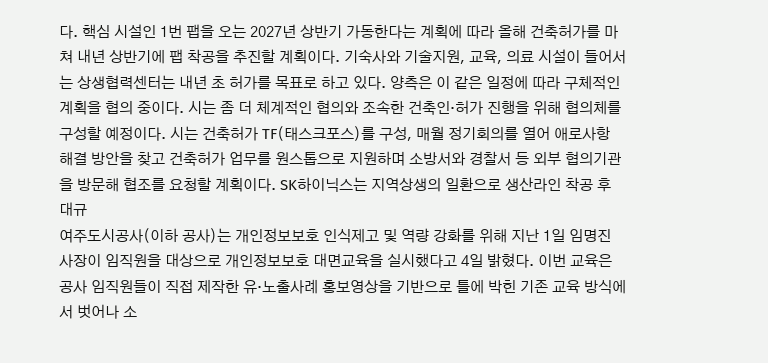다. 핵심 시설인 1번 팹을 오는 2027년 상반기 가동한다는 계획에 따라 올해 건축허가를 마쳐 내년 상반기에 팹 착공을 추진할 계획이다. 기숙사와 기술지원, 교육, 의료 시설이 들어서는 상생협력센터는 내년 초 허가를 목표로 하고 있다. 양측은 이 같은 일정에 따라 구체적인 계획을 협의 중이다. 시는 좀 더 체계적인 협의와 조속한 건축인·허가 진행을 위해 협의체를 구성할 예정이다. 시는 건축허가 TF(태스크포스)를 구성, 매월 정기회의를 열어 애로사항 해결 방안을 찾고 건축허가 업무를 원스톱으로 지원하며 소방서와 경찰서 등 외부 협의기관을 방문해 협조를 요청할 계획이다. SK하이닉스는 지역상생의 일환으로 생산라인 착공 후 대규
여주도시공사(이하 공사)는 개인정보보호 인식제고 및 역량 강화를 위해 지난 1일 임명진 사장이 임직원을 대상으로 개인정보보호 대면교육을 실시했다고 4일 밝혔다. 이번 교육은 공사 임직원들이 직접 제작한 유·노출사례 홍보영상을 기반으로 틀에 박힌 기존 교육 방식에서 벗어나 소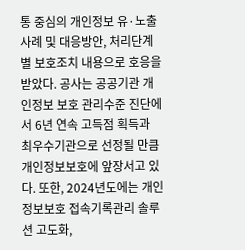통 중심의 개인정보 유·노출 사례 및 대응방안, 처리단계별 보호조치 내용으로 호응을 받았다. 공사는 공공기관 개인정보 보호 관리수준 진단에서 6년 연속 고득점 획득과 최우수기관으로 선정될 만큼 개인정보보호에 앞장서고 있다. 또한, 2024년도에는 개인정보보호 접속기록관리 솔루션 고도화,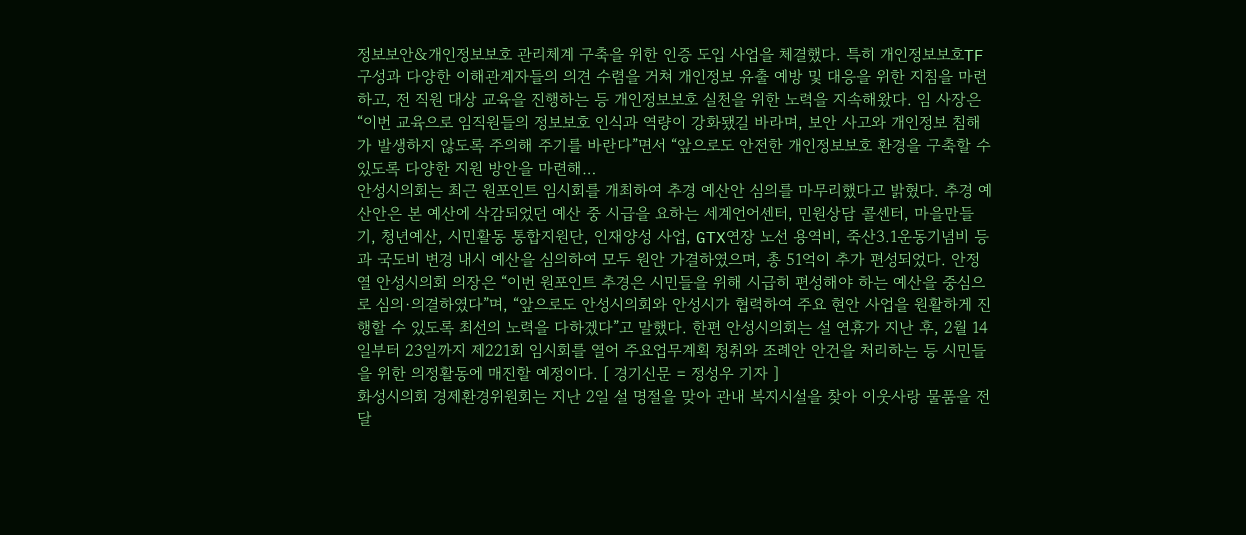정보보안&개인정보보호 관리체계 구축을 위한 인증 도입 사업을 체결했다. 특히 개인정보보호TF 구성과 다양한 이해관계자들의 의견 수렴을 거쳐 개인정보 유출 예방 및 대응을 위한 지침을 마련하고, 전 직원 대상 교육을 진행하는 등 개인정보보호 실천을 위한 노력을 지속해왔다. 임 사장은 “이번 교육으로 임직원들의 정보보호 인식과 역량이 강화됐길 바라며, 보안 사고와 개인정보 침해가 발생하지 않도록 주의해 주기를 바란다”면서 “앞으로도 안전한 개인정보보호 환경을 구축할 수 있도록 다양한 지원 방안을 마련해…
안성시의회는 최근 원포인트 임시회를 개최하여 추경 예산안 심의를 마무리했다고 밝혔다. 추경 예산안은 본 예산에 삭감되었던 예산 중 시급을 요하는 세계언어센터, 민원상담 콜센터, 마을만들기, 청년예산, 시민활동 통합지원단, 인재양성 사업, GTX연장 노선 용역비, 죽산3.1운동기념비 등과 국도비 변경 내시 예산을 심의하여 모두 원안 가결하였으며, 총 51억이 추가 편성되었다. 안정열 안성시의회 의장은 “이번 원포인트 추경은 시민들을 위해 시급히 편성해야 하는 예산을 중심으로 심의·의결하였다”며, “앞으로도 안성시의회와 안성시가 협력하여 주요 현안 사업을 원활하게 진행할 수 있도록 최선의 노력을 다하겠다”고 말했다. 한편 안성시의회는 설 연휴가 지난 후, 2월 14일부터 23일까지 제221회 임시회를 열어 주요업무계획 청취와 조례안 안건을 처리하는 등 시민들을 위한 의정활동에 매진할 예정이다. [ 경기신문 = 정성우 기자 ]
화성시의회 경제환경위원회는 지난 2일 설 명절을 맞아 관내 복지시설을 찾아 이웃사랑 물품을 전달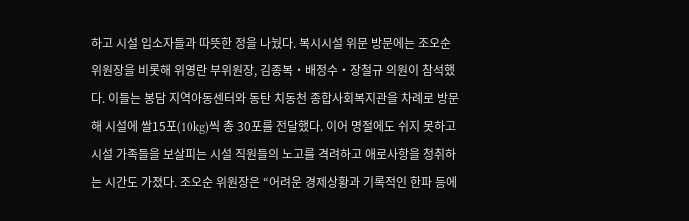하고 시설 입소자들과 따뜻한 정을 나눴다. 복시시설 위문 방문에는 조오순 위원장을 비롯해 위영란 부위원장, 김종복・배정수・장철규 의원이 참석했다. 이들는 봉담 지역아동센터와 동탄 치동천 종합사회복지관을 차례로 방문해 시설에 쌀15포(10kg)씩 총 30포를 전달했다. 이어 명절에도 쉬지 못하고 시설 가족들을 보살피는 시설 직원들의 노고를 격려하고 애로사항을 청취하는 시간도 가졌다. 조오순 위원장은 “어려운 경제상황과 기록적인 한파 등에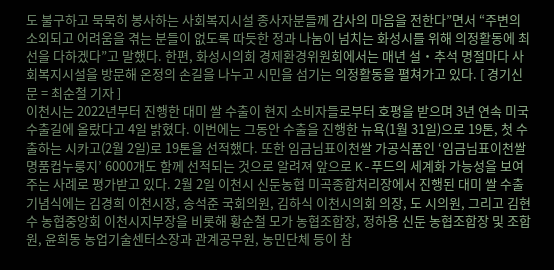도 불구하고 묵묵히 봉사하는 사회복지시설 종사자분들께 감사의 마음을 전한다”면서 “주변의 소외되고 어려움을 겪는 분들이 없도록 따듯한 정과 나눔이 넘치는 화성시를 위해 의정활동에 최선을 다하겠다”고 말했다. 한편, 화성시의회 경제환경위원회에서는 매년 설・추석 명절마다 사회복지시설을 방문해 온정의 손길을 나누고 시민을 섬기는 의정활동을 펼쳐가고 있다. [ 경기신문 = 최순철 기자 ]
이천시는 2022년부터 진행한 대미 쌀 수출이 현지 소비자들로부터 호평을 받으며 3년 연속 미국 수출길에 올랐다고 4일 밝혔다. 이번에는 그동안 수출을 진행한 뉴욕(1월 31일)으로 19톤, 첫 수출하는 시카고(2월 2일)로 19톤을 선적했다. 또한 임금님표이천쌀 가공식품인 ‘임금님표이천쌀명품컵누룽지’ 6000개도 함께 선적되는 것으로 알려져 앞으로 K-푸드의 세계화 가능성을 보여주는 사례로 평가받고 있다. 2월 2일 이천시 신둔농협 미곡종합처리장에서 진행된 대미 쌀 수출 기념식에는 김경희 이천시장, 송석준 국회의원, 김하식 이천시의회 의장, 도 시의원, 그리고 김현수 농협중앙회 이천시지부장을 비롯해 황순철 모가 농협조합장, 정하용 신둔 농협조합장 및 조합원, 윤희동 농업기술센터소장과 관계공무원, 농민단체 등이 참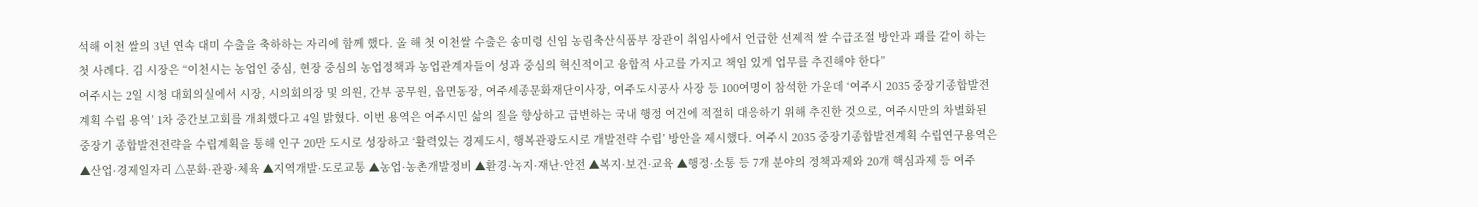석해 이천 쌀의 3년 연속 대미 수출을 축하하는 자리에 함께 했다. 올 해 첫 이천쌀 수출은 송미령 신임 농림축산식품부 장관이 취임사에서 언급한 선제적 쌀 수급조절 방안과 괘를 같이 하는 첫 사례다. 김 시장은 “이천시는 농업인 중심, 현장 중심의 농업정책과 농업관계자들이 성과 중심의 혁신적이고 융합적 사고를 가지고 책임 있게 업무를 추진해야 한다”
여주시는 2일 시청 대회의실에서 시장, 시의회의장 및 의원, 간부 공무원, 읍면동장, 여주세종문화재단이사장, 여주도시공사 사장 등 100여명이 참석한 가운데 ‘여주시 2035 중장기종합발전계획 수립 용역’ 1차 중간보고회를 개최했다고 4일 밝혔다. 이번 용역은 여주시민 삶의 질을 향상하고 급변하는 국내 행정 여건에 적절히 대응하기 위해 추진한 것으로, 여주시만의 차별화된 중장기 종합발전전략을 수립계획을 통해 인구 20만 도시로 성장하고 ‘활력있는 경제도시, 행복관광도시로 개발전략 수립’ 방안을 제시했다. 여주시 2035 중장기종합발전계획 수립연구용역은 ▲산업·경제일자리 △문화·관광·체육 ▲지역개발·도로교통 ▲농업·농촌개발정비 ▲환경·녹지·재난·안전 ▲복지·보건·교육 ▲행정·소통 등 7개 분야의 정책과제와 20개 핵심과제 등 여주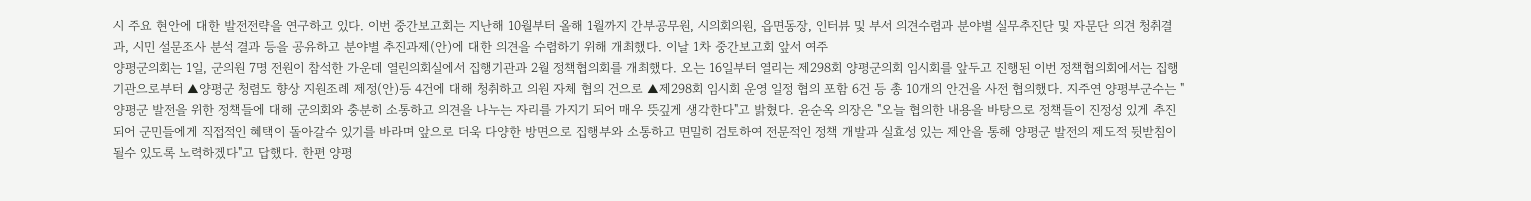시 주요 현안에 대한 발전전략을 연구하고 있다. 이번 중간보고회는 지난해 10월부터 올해 1월까지 간부공무원, 시의회의원, 읍면동장, 인터뷰 및 부서 의견수렴과 분야별 실무추진단 및 자문단 의견 청취결과, 시민 설문조사 분석 결과 등을 공유하고 분야별 추진과제(안)에 대한 의견을 수렴하기 위해 개최했다. 이날 1차 중간보고회 앞서 여주
양평군의회는 1일, 군의원 7명 전원이 참석한 가운데 열린의회실에서 집행기관과 2월 정책협의회를 개최했다. 오는 16일부터 열리는 제298회 양평군의회 임시회를 앞두고 진행된 이번 정책협의회에서는 집행기관으로부터 ▲양평군 청렴도 향상 지원조례 제정(안)등 4건에 대해 청취하고 의원 자체 협의 건으로 ▲제298회 임시회 운영 일정 협의 포함 6건 등 총 10개의 안건을 사전 협의했다. 지주연 양평부군수는 "양평군 발전을 위한 정책들에 대해 군의회와 충분히 소통하고 의견을 나누는 자리를 가지기 되어 매우 뜻깊게 생각한다"고 밝혔다. 윤순옥 의장은 "오늘 협의한 내용을 바탕으로 정책들이 진정성 있게 추진되어 군민들에게 직접적인 혜택이 돌아갈수 있기를 바라며 앞으로 더욱 다양한 방면으로 집행부와 소통하고 면밀히 검토하여 전문적인 정책 개발과 실효성 있는 제안을 통해 양평군 발전의 제도적 뒷받침이 될수 있도록 노력하겠다"고 답했다. 한편 양평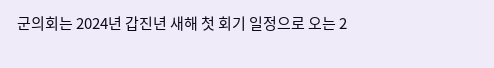군의회는 2024년 갑진년 새해 첫 회기 일정으로 오는 2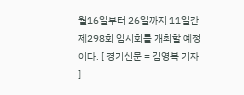월16일부터 26일까지 11일간 제298회 임시회를 개최할 예정이다. [ 경기신문 = 김영복 기자 ]